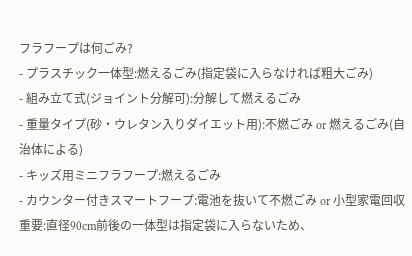フラフープは何ごみ?
- プラスチック一体型:燃えるごみ(指定袋に入らなければ粗大ごみ)
- 組み立て式(ジョイント分解可):分解して燃えるごみ
- 重量タイプ(砂・ウレタン入りダイエット用):不燃ごみ or 燃えるごみ(自治体による)
- キッズ用ミニフラフープ:燃えるごみ
- カウンター付きスマートフープ:電池を抜いて不燃ごみ or 小型家電回収
重要:直径90cm前後の一体型は指定袋に入らないため、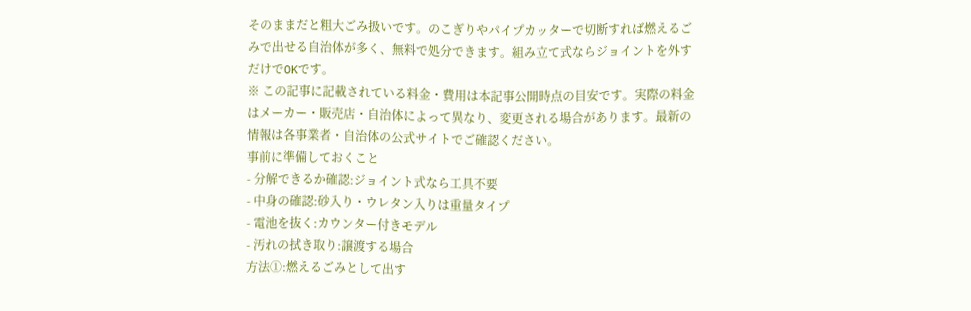そのままだと粗大ごみ扱いです。のこぎりやパイプカッターで切断すれば燃えるごみで出せる自治体が多く、無料で処分できます。組み立て式ならジョイントを外すだけでOKです。
※ この記事に記載されている料金・費用は本記事公開時点の目安です。実際の料金はメーカー・販売店・自治体によって異なり、変更される場合があります。最新の情報は各事業者・自治体の公式サイトでご確認ください。
事前に準備しておくこと
- 分解できるか確認:ジョイント式なら工具不要
- 中身の確認:砂入り・ウレタン入りは重量タイプ
- 電池を抜く:カウンター付きモデル
- 汚れの拭き取り:譲渡する場合
方法①:燃えるごみとして出す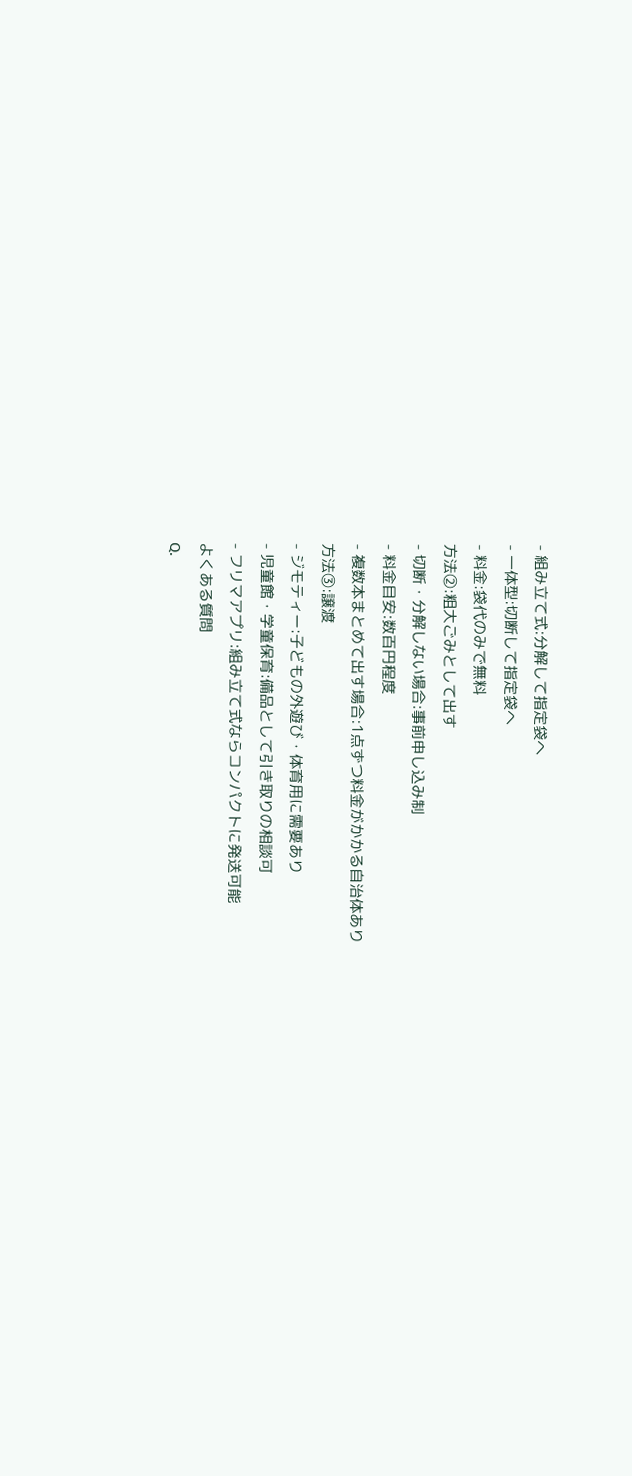- 組み立て式:分解して指定袋へ
- 一体型:切断して指定袋へ
- 料金:袋代のみで無料
方法②:粗大ごみとして出す
- 切断・分解しない場合:事前申し込み制
- 料金目安:数百円程度
- 複数本まとめて出す場合:1点ずつ料金がかかる自治体あり
方法③:譲渡
- ジモティー:子どもの外遊び・体育用に需要あり
- 児童館・学童保育:備品として引き取りの相談可
- フリマアプリ:組み立て式ならコンパクトに発送可能
よくある質問
Q.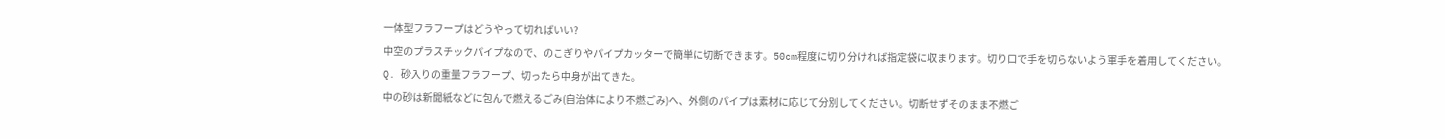一体型フラフープはどうやって切ればいい?
中空のプラスチックパイプなので、のこぎりやパイプカッターで簡単に切断できます。50cm程度に切り分ければ指定袋に収まります。切り口で手を切らないよう軍手を着用してください。
Q. 砂入りの重量フラフープ、切ったら中身が出てきた。
中の砂は新聞紙などに包んで燃えるごみ(自治体により不燃ごみ)へ、外側のパイプは素材に応じて分別してください。切断せずそのまま不燃ご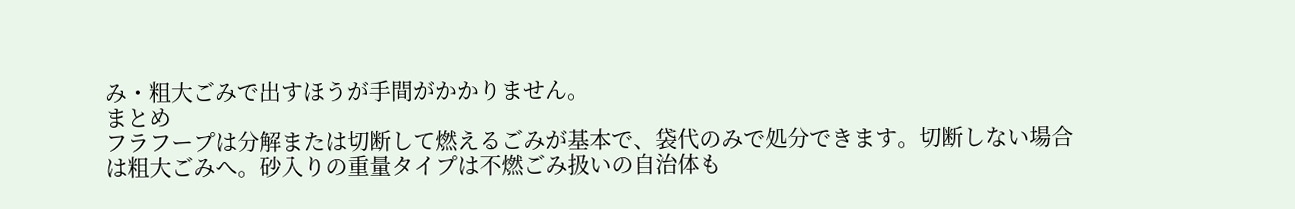み・粗大ごみで出すほうが手間がかかりません。
まとめ
フラフープは分解または切断して燃えるごみが基本で、袋代のみで処分できます。切断しない場合は粗大ごみへ。砂入りの重量タイプは不燃ごみ扱いの自治体も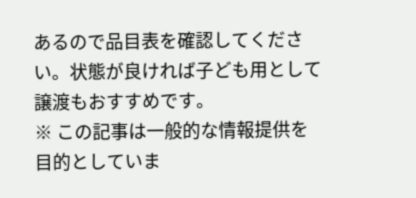あるので品目表を確認してください。状態が良ければ子ども用として譲渡もおすすめです。
※ この記事は一般的な情報提供を目的としていま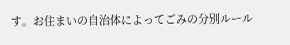す。お住まいの自治体によってごみの分別ルール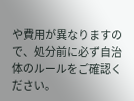や費用が異なりますので、処分前に必ず自治体のルールをご確認ください。